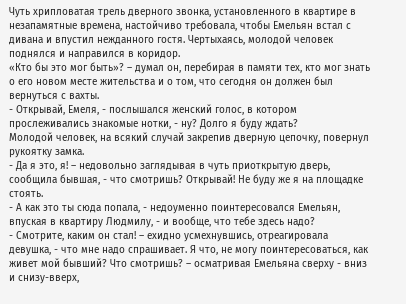Чуть хрипловатая трель дверного звонка, установленного в квартире в незапамятные времена, настойчиво требовала, чтобы Емельян встал с дивана и впустил нежданного гостя. Чертыхаясь, молодой человек поднялся и направился в коридор.
«Кто бы это мог быть»? – думал он, перебирая в памяти тех, кто мог знать о его новом месте жительства и о том, что сегодня он должен был вернуться с вахты.
- Открывай, Емеля, - послышался женский голос, в котором прослеживались знакомые нотки, - ну? Долго я буду ждать?
Молодой человек, на всякий случай закрепив дверную цепочку, повернул рукоятку замка.
- Да я это, я! – недовольно заглядывая в чуть приоткрытую дверь, сообщила бывшая, - что смотришь? Открывай! Не буду же я на площадке стоять.
- А как это ты сюда попала, - недоуменно поинтересовался Емельян, впуская в квартиру Людмилу, - и вообще, что тебе здесь надо?
- Смотрите, каким он стал! – ехидно усмехнувшись, отреагировала девушка, - что мне надо спрашивает. Я что, не могу поинтересоваться, как живет мой бывший? Что смотришь? – осматривая Емельяна сверху - вниз и снизу-вверх,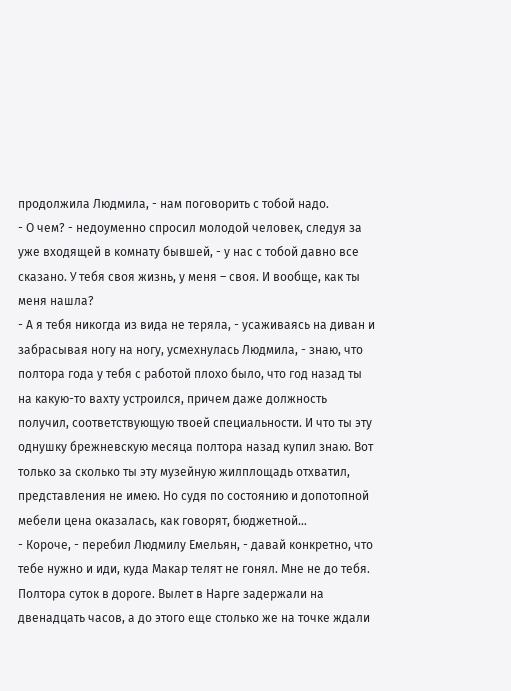продолжила Людмила, - нам поговорить с тобой надо.
- О чем? - недоуменно спросил молодой человек, следуя за уже входящей в комнату бывшей, - у нас с тобой давно все сказано. У тебя своя жизнь, у меня – своя. И вообще, как ты меня нашла?
- А я тебя никогда из вида не теряла, - усаживаясь на диван и забрасывая ногу на ногу, усмехнулась Людмила, - знаю, что полтора года у тебя с работой плохо было, что год назад ты на какую-то вахту устроился, причем даже должность получил, соответствующую твоей специальности. И что ты эту однушку брежневскую месяца полтора назад купил знаю. Вот только за сколько ты эту музейную жилплощадь отхватил, представления не имею. Но судя по состоянию и допотопной мебели цена оказалась, как говорят, бюджетной…
- Короче, - перебил Людмилу Емельян, - давай конкретно, что тебе нужно и иди, куда Макар телят не гонял. Мне не до тебя. Полтора суток в дороге. Вылет в Нарге задержали на двенадцать часов, а до этого еще столько же на точке ждали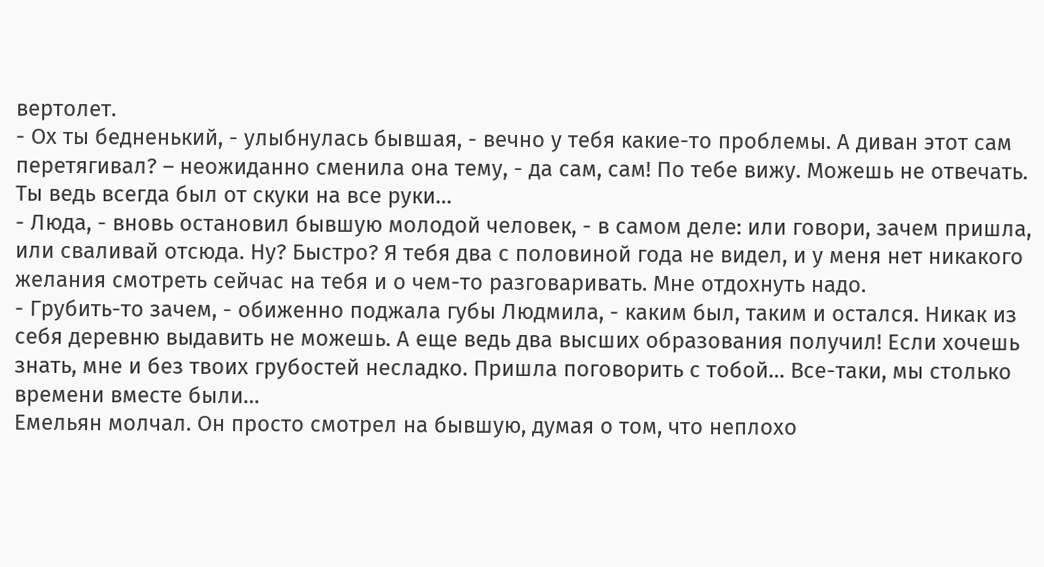вертолет.
- Ох ты бедненький, - улыбнулась бывшая, - вечно у тебя какие-то проблемы. А диван этот сам перетягивал? – неожиданно сменила она тему, - да сам, сам! По тебе вижу. Можешь не отвечать. Ты ведь всегда был от скуки на все руки…
- Люда, - вновь остановил бывшую молодой человек, - в самом деле: или говори, зачем пришла, или сваливай отсюда. Ну? Быстро? Я тебя два с половиной года не видел, и у меня нет никакого желания смотреть сейчас на тебя и о чем-то разговаривать. Мне отдохнуть надо.
- Грубить-то зачем, - обиженно поджала губы Людмила, - каким был, таким и остался. Никак из себя деревню выдавить не можешь. А еще ведь два высших образования получил! Если хочешь знать, мне и без твоих грубостей несладко. Пришла поговорить с тобой… Все-таки, мы столько времени вместе были…
Емельян молчал. Он просто смотрел на бывшую, думая о том, что неплохо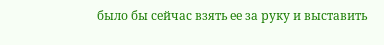было бы сейчас взять ее за руку и выставить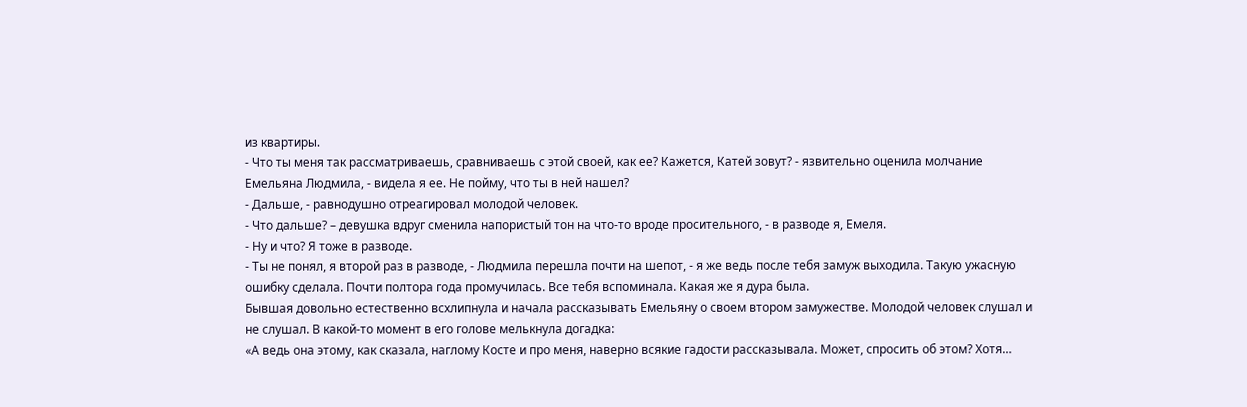из квартиры.
- Что ты меня так рассматриваешь, сравниваешь с этой своей, как ее? Кажется, Катей зовут? - язвительно оценила молчание Емельяна Людмила, - видела я ее. Не пойму, что ты в ней нашел?
- Дальше, - равнодушно отреагировал молодой человек.
- Что дальше? – девушка вдруг сменила напористый тон на что-то вроде просительного, - в разводе я, Емеля.
- Ну и что? Я тоже в разводе.
- Ты не понял, я второй раз в разводе, - Людмила перешла почти на шепот, - я же ведь после тебя замуж выходила. Такую ужасную ошибку сделала. Почти полтора года промучилась. Все тебя вспоминала. Какая же я дура была.
Бывшая довольно естественно всхлипнула и начала рассказывать Емельяну о своем втором замужестве. Молодой человек слушал и не слушал. В какой-то момент в его голове мелькнула догадка:
«А ведь она этому, как сказала, наглому Косте и про меня, наверно всякие гадости рассказывала. Может, спросить об этом? Хотя…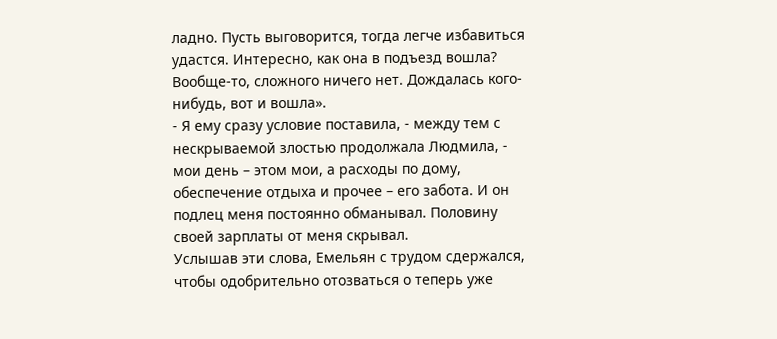ладно. Пусть выговорится, тогда легче избавиться удастся. Интересно, как она в подъезд вошла? Вообще-то, сложного ничего нет. Дождалась кого-нибудь, вот и вошла».
- Я ему сразу условие поставила, - между тем с нескрываемой злостью продолжала Людмила, - мои день – этом мои, а расходы по дому, обеспечение отдыха и прочее – его забота. И он подлец меня постоянно обманывал. Половину своей зарплаты от меня скрывал.
Услышав эти слова, Емельян с трудом сдержался, чтобы одобрительно отозваться о теперь уже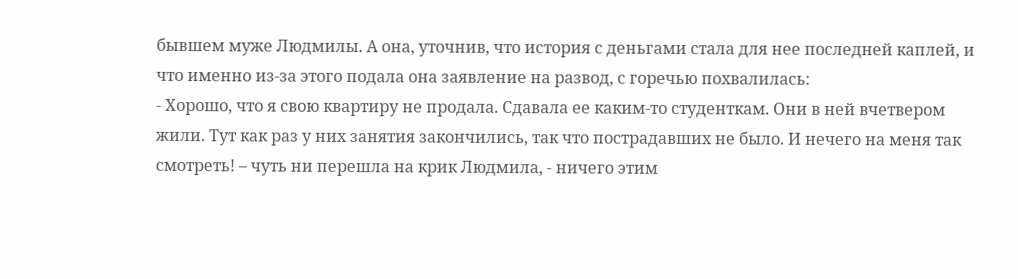бывшем муже Людмилы. А она, уточнив, что история с деньгами стала для нее последней каплей, и что именно из-за этого подала она заявление на развод, с горечью похвалилась:
- Хорошо, что я свою квартиру не продала. Сдавала ее каким-то студенткам. Они в ней вчетвером жили. Тут как раз у них занятия закончились, так что пострадавших не было. И нечего на меня так смотреть! – чуть ни перешла на крик Людмила, - ничего этим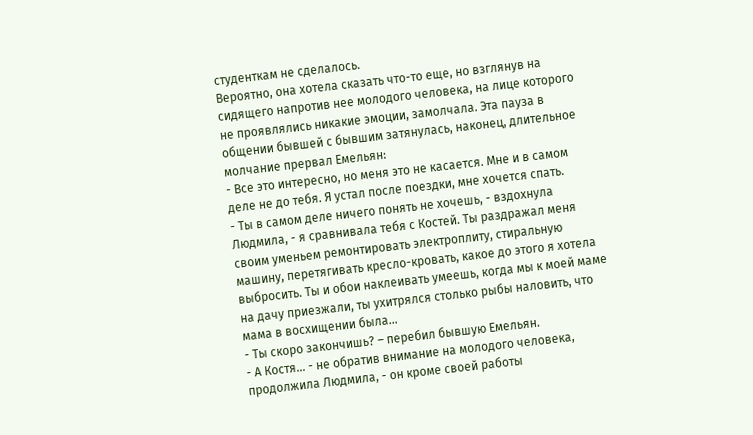студенткам не сделалось.
Вероятно, она хотела сказать что-то еще, но взглянув на сидящего напротив нее молодого человека, на лице которого не проявлялись никакие эмоции, замолчала. Эта пауза в общении бывшей с бывшим затянулась, наконец, длительное молчание прервал Емельян:
- Все это интересно, но меня это не касается. Мне и в самом деле не до тебя. Я устал после поездки, мне хочется спать.
- Ты в самом деле ничего понять не хочешь, - вздохнула Людмила, - я сравнивала тебя с Костей. Ты раздражал меня своим уменьем ремонтировать электроплиту, стиральную машину, перетягивать кресло-кровать, какое до этого я хотела выбросить. Ты и обои наклеивать умеешь, когда мы к моей маме на дачу приезжали, ты ухитрялся столько рыбы наловить, что мама в восхищении была…
- Ты скоро закончишь? – перебил бывшую Емельян.
- А Костя… - не обратив внимание на молодого человека, продолжила Людмила, - он кроме своей работы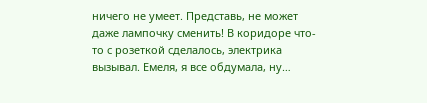ничего не умеет. Представь, не может даже лампочку сменить! В коридоре что-то с розеткой сделалось, электрика вызывал. Емеля, я все обдумала, ну…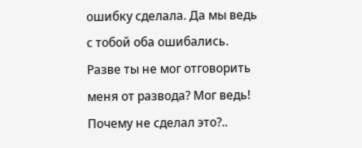ошибку сделала. Да мы ведь с тобой оба ошибались. Разве ты не мог отговорить меня от развода? Мог ведь! Почему не сделал это?..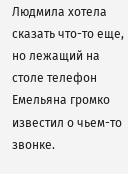Людмила хотела сказать что-то еще, но лежащий на столе телефон Емельяна громко известил о чьем-то звонке.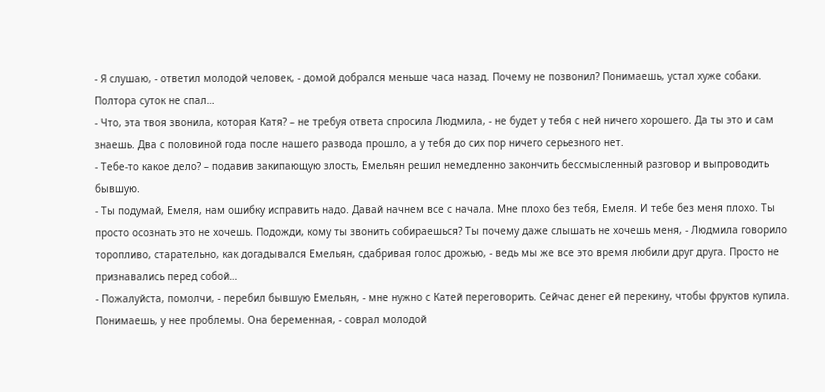- Я слушаю, - ответил молодой человек, - домой добрался меньше часа назад. Почему не позвонил? Понимаешь, устал хуже собаки. Полтора суток не спал…
- Что, эта твоя звонила, которая Катя? – не требуя ответа спросила Людмила, - не будет у тебя с ней ничего хорошего. Да ты это и сам знаешь. Два с половиной года после нашего развода прошло, а у тебя до сих пор ничего серьезного нет.
- Тебе-то какое дело? – подавив закипающую злость, Емельян решил немедленно закончить бессмысленный разговор и выпроводить бывшую.
- Ты подумай, Емеля, нам ошибку исправить надо. Давай начнем все с начала. Мне плохо без тебя, Емеля. И тебе без меня плохо. Ты просто осознать это не хочешь. Подожди, кому ты звонить собираешься? Ты почему даже слышать не хочешь меня, - Людмила говорило торопливо, старательно, как догадывался Емельян, сдабривая голос дрожью, - ведь мы же все это время любили друг друга. Просто не признавались перед собой…
- Пожалуйста, помолчи, - перебил бывшую Емельян, - мне нужно с Катей переговорить. Сейчас денег ей перекину, чтобы фруктов купила. Понимаешь, у нее проблемы. Она беременная, - соврал молодой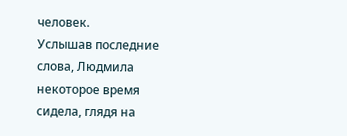человек.
Услышав последние слова, Людмила некоторое время сидела, глядя на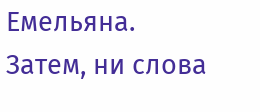Емельяна. Затем, ни слова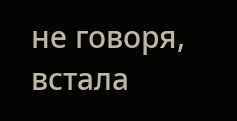не говоря, встала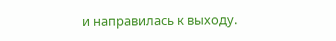и направилась к выходу.